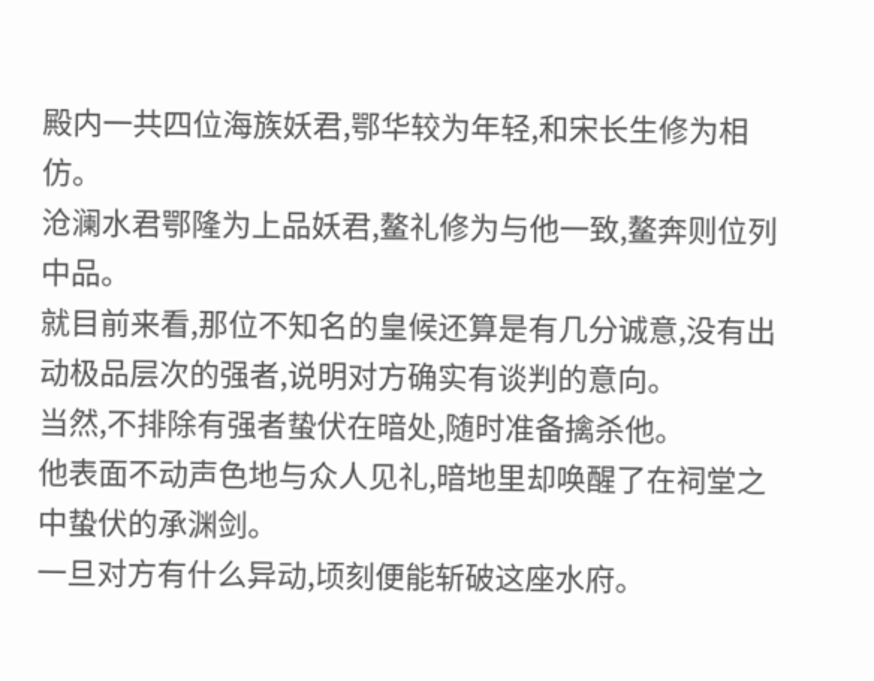殿内一共四位海族妖君,鄂华较为年轻,和宋长生修为相仿。
沧澜水君鄂隆为上品妖君,鳌礼修为与他一致,鳌奔则位列中品。
就目前来看,那位不知名的皇候还算是有几分诚意,没有出动极品层次的强者,说明对方确实有谈判的意向。
当然,不排除有强者蛰伏在暗处,随时准备擒杀他。
他表面不动声色地与众人见礼,暗地里却唤醒了在祠堂之中蛰伏的承渊剑。
一旦对方有什么异动,顷刻便能斩破这座水府。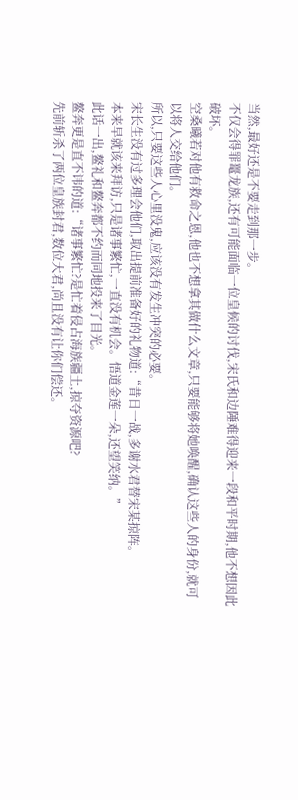当然,最好还是不要走到那一步。
不仅会得罪鼍龙族,还有可能面临一位皇候的讨伐,宋氏和边陲难得迎来一段和平时期,他不想因此破坏。
空桑曦若对他有救命之恩,他也不想拿其做什么文章,只要能够将她唤醒,确认这些人的身份,就可以将人交给他们。
所以,只要这些人心里没鬼,应该没有发生冲突的必要。
宋长生没有过多理会他们,取出提前准备好的礼物道:“昔日一战,多谢水君替宋某掠阵。
本来早就该来拜访,只是诸事繁忙,一直没有机会。悟道金莲一朵,还望笑纳。”
此话一出,鳌礼和鳌奔都不约而同地投来了目光。
鳌奔更是直不讳的道:“诸事繁忙?是忙着侵占海族疆土,掠夺资源吧?
先前斩杀了两位皇族封君,数位大君,尚且没有让你们偿还。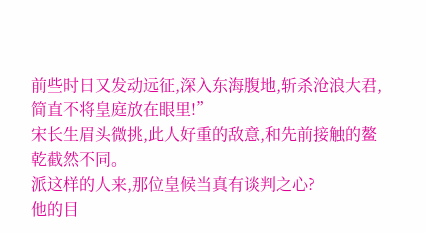前些时日又发动远征,深入东海腹地,斩杀沧浪大君,简直不将皇庭放在眼里!”
宋长生眉头微挑,此人好重的敌意,和先前接触的鳌乾截然不同。
派这样的人来,那位皇候当真有谈判之心?
他的目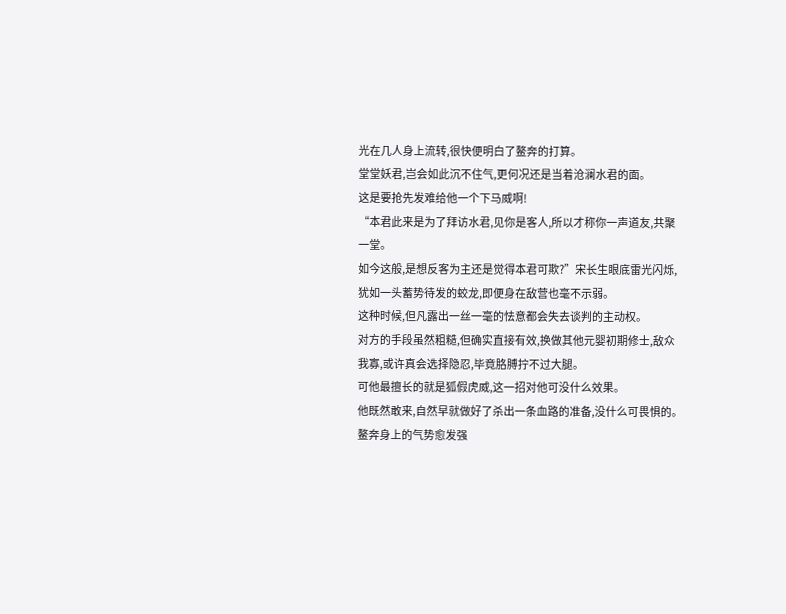光在几人身上流转,很快便明白了鳌奔的打算。
堂堂妖君,岂会如此沉不住气,更何况还是当着沧澜水君的面。
这是要抢先发难给他一个下马威啊!
“本君此来是为了拜访水君,见你是客人,所以才称你一声道友,共聚一堂。
如今这般,是想反客为主还是觉得本君可欺?”宋长生眼底雷光闪烁,犹如一头蓄势待发的蛟龙,即便身在敌营也毫不示弱。
这种时候,但凡露出一丝一毫的怯意都会失去谈判的主动权。
对方的手段虽然粗糙,但确实直接有效,换做其他元婴初期修士,敌众我寡,或许真会选择隐忍,毕竟胳膊拧不过大腿。
可他最擅长的就是狐假虎威,这一招对他可没什么效果。
他既然敢来,自然早就做好了杀出一条血路的准备,没什么可畏惧的。
鳌奔身上的气势愈发强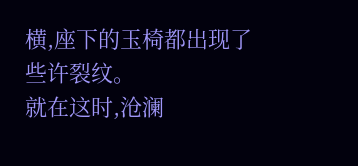横,座下的玉椅都出现了些许裂纹。
就在这时,沧澜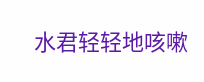水君轻轻地咳嗽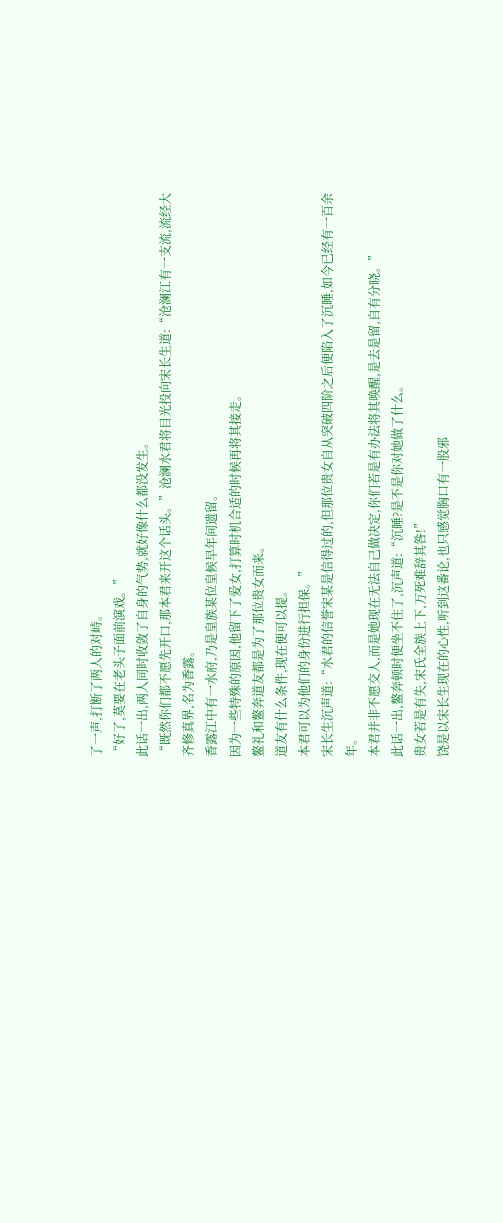了一声,打断了两人的对峙。
“好了,莫要在老头子面前演戏。”
此话一出,两人同时收敛了自身的气势,就好像什么都没发生。
“既然你们都不愿先开口,那本君来开这个话头。”沧澜水君将目光投向宋长生道:“沧澜江有一支流,流经大齐修真界,名为香露。
香露江中有一水府,乃是皇族某位皇候早年间遗留。
因为一些特殊的原因,他留下了爱女,打算时机合适的时候再将其接走。
鳌礼和鳌奔道友都是为了那位贵女而来。
道友有什么条件,现在便可以提。
本君可以为他们的身份进行担保。”
宋长生沉声道:“水君的信誉宋某是信得过的,但那位贵女自从突破四阶之后便陷入了沉睡,如今已经有一百余年。
本君并非不愿交人,而是她现在无法自己做决定,你们若是有办法将其唤醒,是去是留,自有分晓。”
此话一出,鳌奔顿时便坐不住了,沉声道:“沉睡?是不是你对她做了什么。
贵女若是有失,宋氏全族上下,万死难辞其咎!”
饶是以宋长生现在的心性,听到这番论,也只感觉胸口有一股邪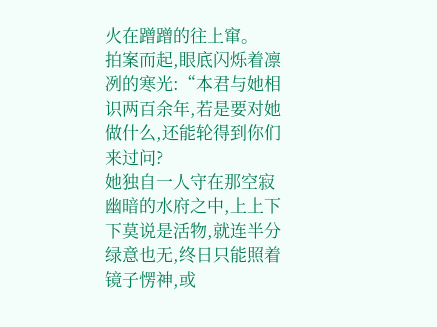火在蹭蹭的往上窜。
拍案而起,眼底闪烁着凛冽的寒光:“本君与她相识两百余年,若是要对她做什么,还能轮得到你们来过问?
她独自一人守在那空寂幽暗的水府之中,上上下下莫说是活物,就连半分绿意也无,终日只能照着镜子愣神,或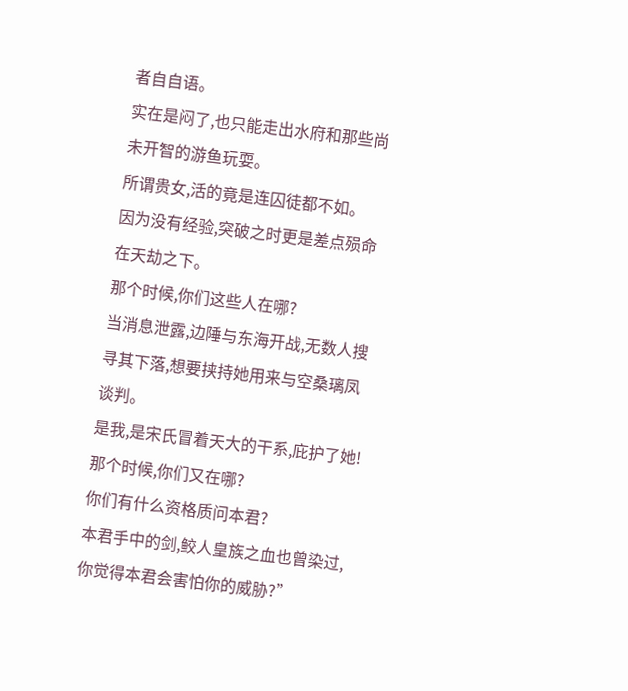者自自语。
实在是闷了,也只能走出水府和那些尚未开智的游鱼玩耍。
所谓贵女,活的竟是连囚徒都不如。
因为没有经验,突破之时更是差点殒命在天劫之下。
那个时候,你们这些人在哪?
当消息泄露,边陲与东海开战,无数人搜寻其下落,想要挟持她用来与空桑璃凤谈判。
是我,是宋氏冒着天大的干系,庇护了她!那个时候,你们又在哪?
你们有什么资格质问本君?
本君手中的剑,鲛人皇族之血也曾染过,你觉得本君会害怕你的威胁?”